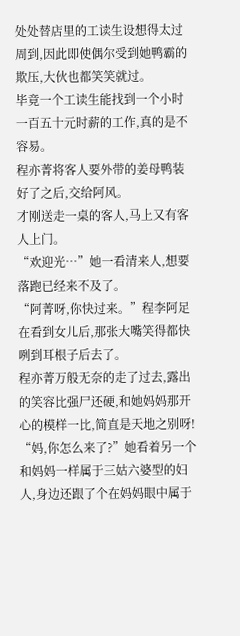处处替店里的工读生设想得太过周到,因此即使偶尔受到她鸭霸的欺压,大伙也都笑笑就过。
毕竟一个工读生能找到一个小时一百五十元时薪的工作,真的是不容易。
程亦菁将客人要外带的姜母鸭装好了之后,交给阿风。
才刚送走一桌的客人,马上又有客人上门。
“欢迎光…”她一看清来人,想要落跑已经来不及了。
“阿菁呀,你快过来。”程李阿足在看到女儿后,那张大嘴笑得都快咧到耳根子后去了。
程亦菁万般无奈的走了过去,露出的笑容比强尸还硬,和她妈妈那开心的模样一比,简直是天地之别呀!
“妈,你怎么来了?”她看着另一个和妈妈一样属于三姑六婆型的妇人,身边还跟了个在妈妈眼中属于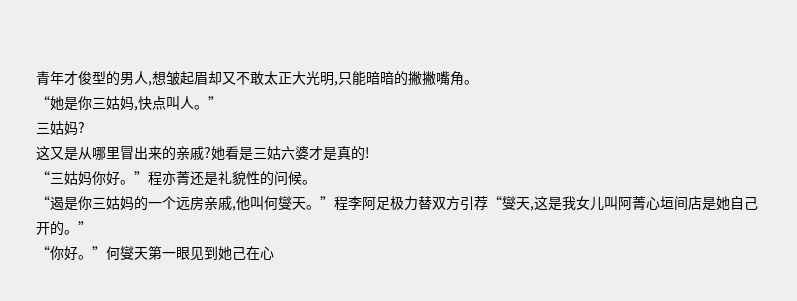青年才俊型的男人,想皱起眉却又不敢太正大光明,只能暗暗的撇撇嘴角。
“她是你三姑妈,快点叫人。”
三姑妈?
这又是从哪里冒出来的亲戚?她看是三姑六婆才是真的!
“三姑妈你好。”程亦菁还是礼貌性的问候。
“遏是你三姑妈的一个远房亲戚,他叫何燮天。”程李阿足极力替双方引荐“燮天,这是我女儿叫阿菁心垣间店是她自己开的。”
“你好。”何燮天第一眼见到她己在心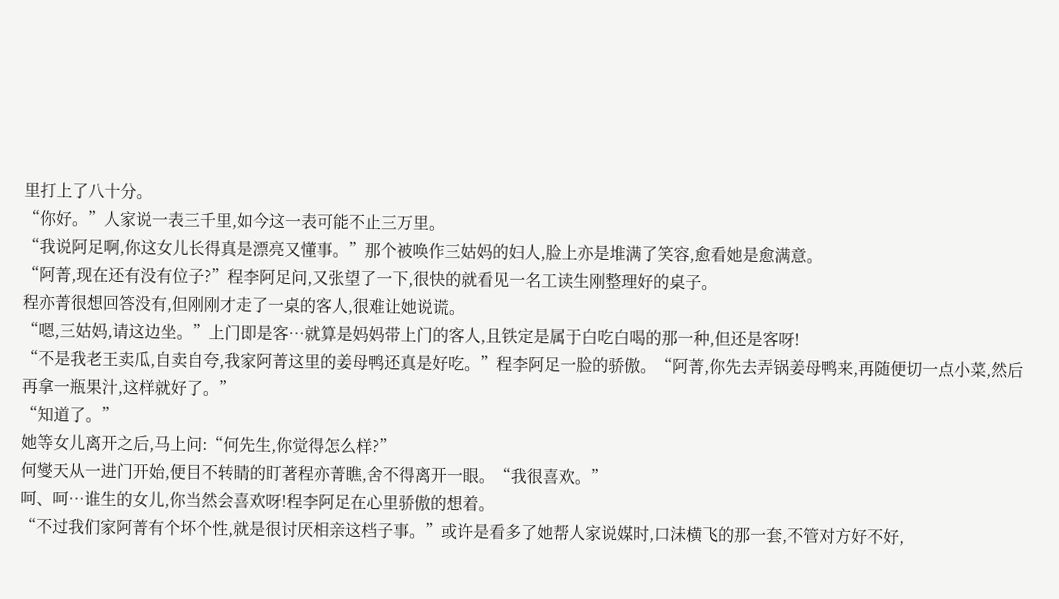里打上了八十分。
“你好。”人家说一表三千里,如今这一表可能不止三万里。
“我说阿足啊,你这女儿长得真是漂亮又懂事。”那个被唤作三姑妈的妇人,脸上亦是堆满了笑容,愈看她是愈满意。
“阿菁,现在还有没有位子?”程李阿足问,又张望了一下,很快的就看见一名工读生刚整理好的桌子。
程亦菁很想回答没有,但刚刚才走了一桌的客人,很难让她说谎。
“嗯,三姑妈,请这边坐。”上门即是客…就算是妈妈带上门的客人,且铁定是属于白吃白喝的那一种,但还是客呀!
“不是我老王卖瓜,自卖自夸,我家阿菁这里的姜母鸭还真是好吃。”程李阿足一脸的骄傲。“阿菁,你先去弄锅姜母鸭来,再随便切一点小菜,然后再拿一瓶果汁,这样就好了。”
“知道了。”
她等女儿离开之后,马上问:“何先生,你觉得怎么样?”
何燮天从一进门开始,便目不转睛的盯著程亦菁瞧,舍不得离开一眼。“我很喜欢。”
呵、呵…谁生的女儿,你当然会喜欢呀!程李阿足在心里骄傲的想着。
“不过我们家阿菁有个坏个性,就是很讨厌相亲这档子事。”或许是看多了她帮人家说媒时,口沬横飞的那一套,不管对方好不好,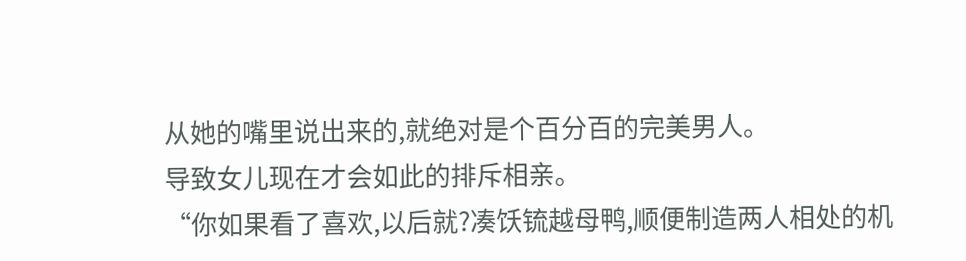从她的嘴里说出来的,就绝对是个百分百的完美男人。
导致女儿现在才会如此的排斥相亲。
“你如果看了喜欢,以后就?凑饫锍越母鸭,顺便制造两人相处的机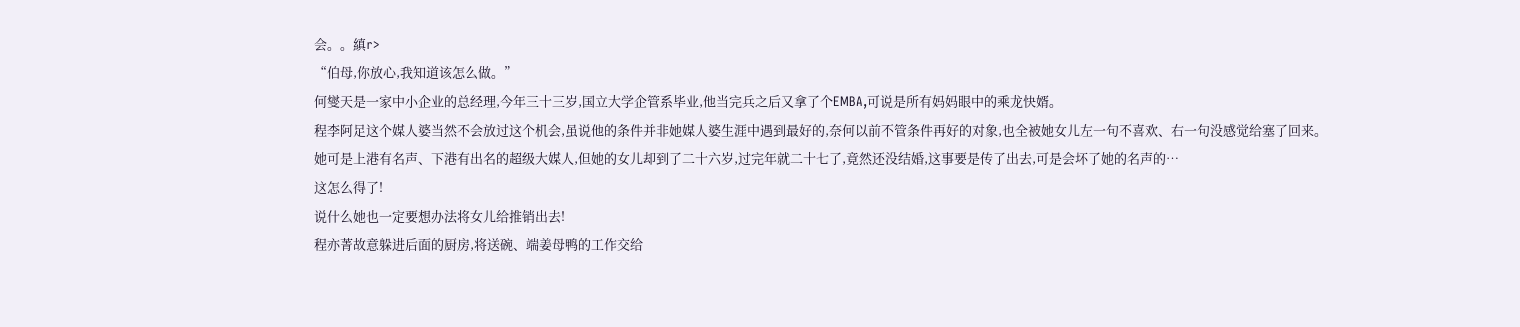会。。縝r>
“伯母,你放心,我知道该怎么做。”
何燮天是一家中小企业的总经理,今年三十三岁,国立大学企管系毕业,他当完兵之后又拿了个EMBA,可说是所有妈妈眼中的乘龙快婿。
程李阿足这个媒人婆当然不会放过这个机会,虽说他的条件并非她媒人婆生涯中遇到最好的,奈何以前不管条件再好的对象,也全被她女儿左一句不喜欢、右一句没感觉给塞了回来。
她可是上港有名声、下港有出名的超级大媒人,但她的女儿却到了二十六岁,过完年就二十七了,竟然还没结婚,这事要是传了出去,可是会坏了她的名声的…
这怎么得了!
说什么她也一定要想办法将女儿给推销出去!
程亦菁故意躲进后面的厨房,将送碗、端姜母鸭的工作交给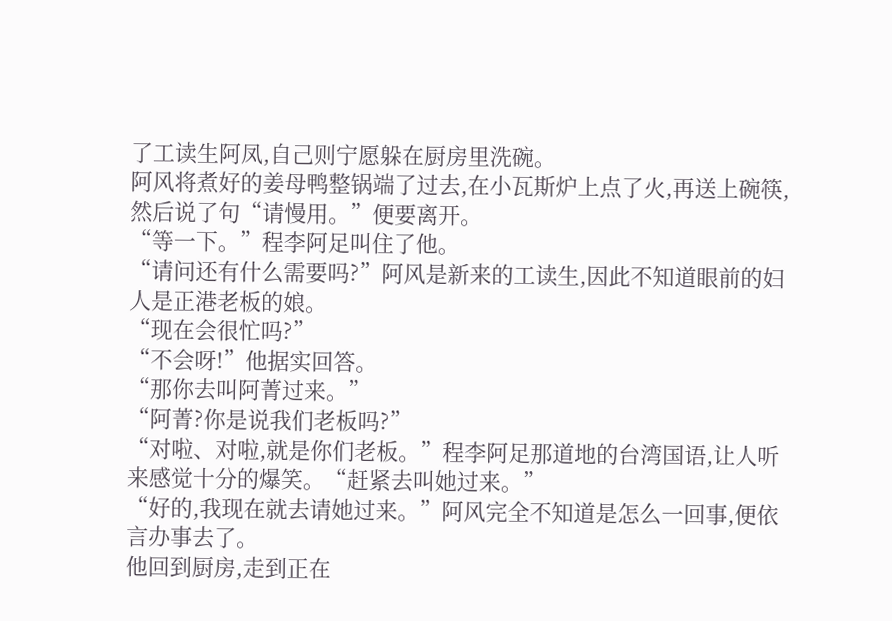了工读生阿凤,自己则宁愿躲在厨房里洗碗。
阿风将煮好的姜母鸭整锅端了过去,在小瓦斯炉上点了火,再送上碗筷,然后说了句“请慢用。”便要离开。
“等一下。”程李阿足叫住了他。
“请问还有什么需要吗?”阿风是新来的工读生,因此不知道眼前的妇人是正港老板的娘。
“现在会很忙吗?”
“不会呀!”他据实回答。
“那你去叫阿菁过来。”
“阿菁?你是说我们老板吗?”
“对啦、对啦,就是你们老板。”程李阿足那道地的台湾国语,让人听来感觉十分的爆笑。“赶紧去叫她过来。”
“好的,我现在就去请她过来。”阿风完全不知道是怎么一回事,便依言办事去了。
他回到厨房,走到正在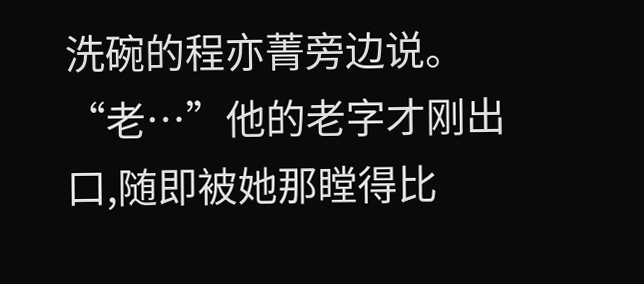洗碗的程亦菁旁边说。
“老…”他的老字才刚出口,随即被她那瞠得比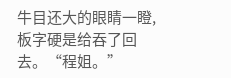牛目还大的眼睛一瞪,板字硬是给吞了回去。“程姐。”